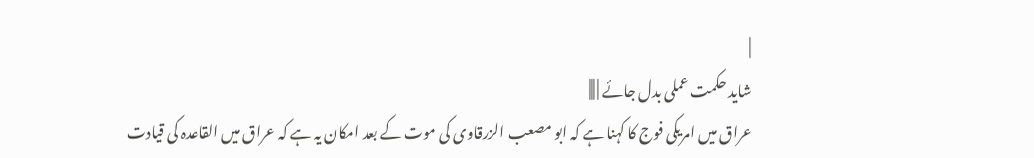|
شاید حکمت عملی بدل جائے | |||
عراق میں امریکی فوج کا کہنا ہے کہ ابو مصعب الزرقاوی کی موت کے بعد امکان یہ ہے کہ عراق میں القاعدہ کی قیادت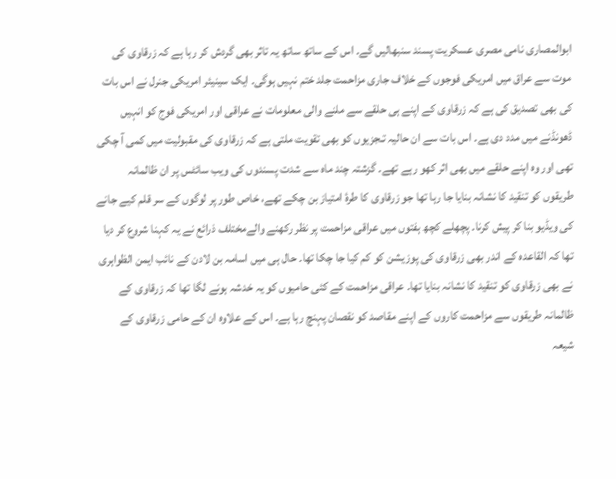ابوالمصاری نامی مصری عسکریت پسند سنبھالیں گے۔ اس کے ساتھ ساتھ یہ تاثر بھی گردش کر رہا ہے کہ زرقاوی کی موت سے عراق میں امریکی فوجوں کے خلاف جاری مزاحمت جلد ختم نہیں ہوگی۔ ایک سینیئر امریکی جنرل نے اس بات کی بھی تصدیق کی ہے کہ زرقاوی کے اپنے ہی حلقے سے ملنے والی معلومات نے عراقی اور امریکی فوج کو انہیں ڈھونڈنے میں مدد دی ہے۔ اس بات سے ان حالیہ تـجزیوں کو بھی تقویت ملتی ہے کہ زرقاوی کی مقبولیت میں کمی آ چکی تھی اور وہ اپنے حلقے میں بھی اثر کھو رہے تھے۔ گزشتہ چند ماہ سے شدت پسندوں کی ویب سائٹس پر ان ظالمانہ طریقوں کو تنقید کا نشانہ بنایا جا رہا تھا جو زرقاوی کا طرۂ امتیاز بن چکے تھے، خاص طور پر لوگوں کے سر قلم کیے جانے کی ویڈیو بنا کر پیش کرنا۔ پچھلے کچھ ہفتوں میں عراقی مزاحمت پر نظر رکھنے والےمختلف ذرائع نے یہ کہنا شروع کر دیا تھا کہ القاعدہ کے اندر بھی زرقاوی کی پوزیشن کو کم کیا جا چکا تھا۔ حال ہی میں اسامہ بن لادن کے نائب ایمن الظواہری نے بھی زرقاوی کو تنقید کا نشانہ بنایا تھا۔ عراقی مزاحمت کے کئی حامیوں کو یہ خدشہ ہونے لگا تھا کہ زرقاوی کے ظالمانہ طریقوں سے مزاحمت کاروں کے اپنے مقاصد کو نقصان پہنچ رہا ہے۔ اس کے علاوہ ان کے حامی زرقاوی کے شیعہ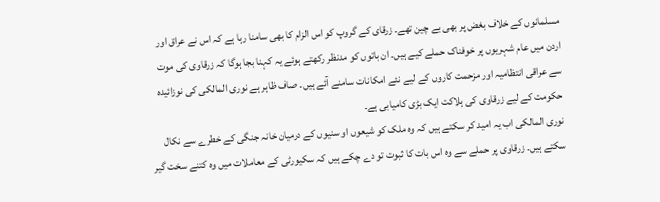مسلمانوں کے خلاف بغض پر بھی بے چین تھے۔ زرقای کے گروپ کو اس الزام کا بھی سامنا رہا ہے کہ اس نے عراق اور اردن میں عام شہریوں پر خوفناک حملے کیے ہیں۔ ان باتوں کو مدنظر رکھتے ہوئے یہ کہنا بجا ہوگا کہ زرقاوی کی موت سے عراقی انتظامیہ اور مزحمت کاروں کے لیے نئے امکانات سامنے آئے ہیں۔ صاف ظاہر ہے نوری المالکی کی نوزائیدہ حکومت کے لیے زرقاوی کی ہلاکت ایک بڑی کامیابی ہے۔
نوری المالکی اب یہ امید کر سکتے ہیں کہ وہ ملک کو شیعوں او سنیوں کے درمیان خانہ جنگی کے خطرے سے نکال سکتے ہیں۔ زرقاوی پر حملے سے وہ اس بات کا ثبوت تو دے چکے ہیں کہ سکیورٹی کے معاملات میں وہ کتنے سخت گیر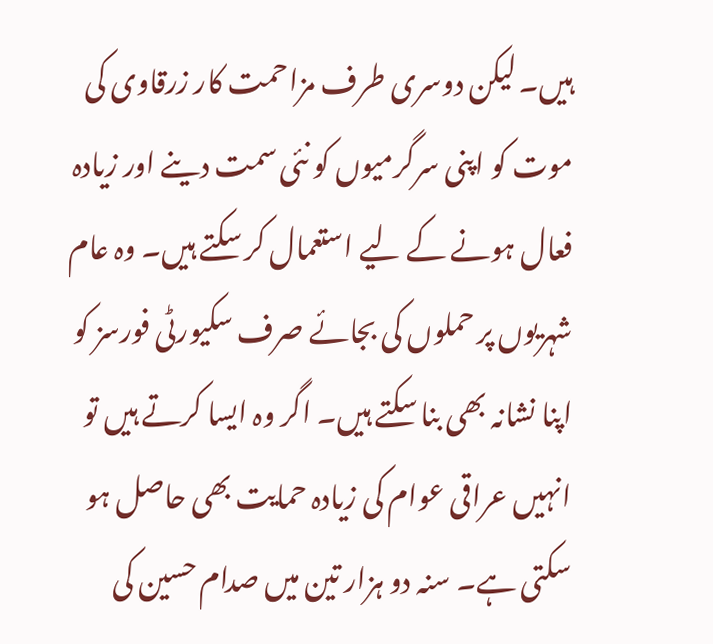ہیں۔ لیکن دوسری طرف مزاحمت کار زرقاوی کی موت کو اپنی سرگرمیوں کو نئی سمت دینے اور زیادہ فعال ہونے کے لیے استعمال کر سکتے ہیں۔ وہ عام شہریوں پر حملوں کی بجائے صرف سکیورٹی فورسز کو اپنا نشانہ بھی بنا سکتے ہیں۔ اگر وہ ایسا کرتے ہیں تو انہیں عراقی عوام کی زیادہ حمایت بھی حاصل ہو سکتی ہے۔ سنہ دو ہزار تین میں صدام حسین کی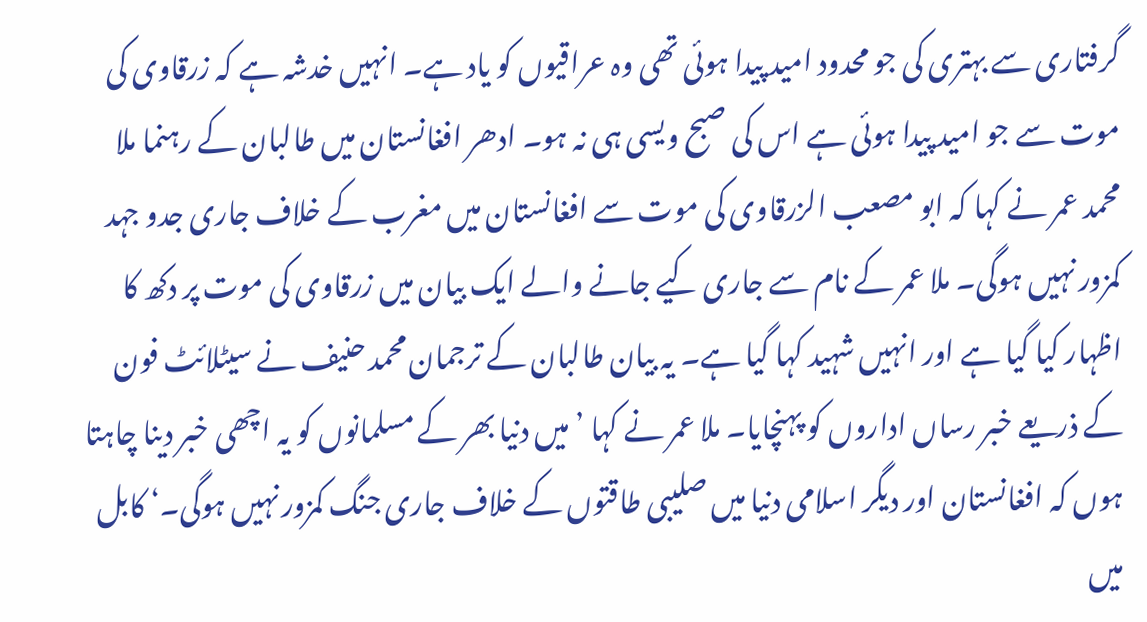گرفتاری سے بہتری کی جو محدود امید پیدا ہوئی تھی وہ عراقیوں کو یاد ہے۔ انہیں خدشہ ہے کہ زرقاوی کی موت سے جو امید پیدا ہوئی ہے اس کی صبح ویسی ہی نہ ہو۔ ادھر افغانستان میں طالبان کے رہنما ملا محمد عمر نے کہا کہ ابو مصعب الزرقاوی کی موت سے افغانستان میں مغرب کے خلاف جاری جدو جہد کمزور نہیں ہوگی۔ ملا عمر کے نام سے جاری کیے جانے والے ایک بیان میں زرقاوی کی موت پر دکھ کا اظہار کیا گیا ہے اور انہیں شہید کہا گیا ہے۔ یہ بیان طالبان کے ترجمان محمد حنیف نے سیٹلائٹ فون کے ذریعے خبر رساں اداروں کو پہنچایا۔ ملا عمر نے کہا ’ میں دنیا بھر کے مسلمانوں کو یہ اچھی خبر دینا چاہتا ہوں کہ افغانستان اور دیگر اسلامی دنیا میں صلیبی طاقتوں کے خلاف جاری جنگ کمزور نہیں ہوگی۔‘ کابل میں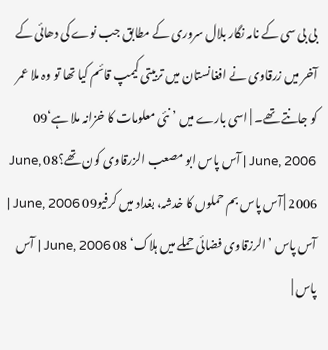بی بی سی کے نامہ نگار بلال سروری کے مطابق جب نوے کی دھائی کے آخر میں زرقاوی نے افغانستان میں تربیتی کیمپ قائم کیا تھا تو وہ ملا عمر کو جانتے تھے۔ | اسی بارے میں ’نئی معلومات کا خزانہ ملا ہے‘09 June, 2006 | آس پاس ابو مصعب الزرقاوی کون تھے؟08 June, 2006 | آس پاس بم حملوں کا خدشہ، بغداد میں کرفیو09 June, 2006 | آس پاس ’الرزقاوی فضائی حملے میں ہلاک‘ 08 June, 2006 | آس پاس |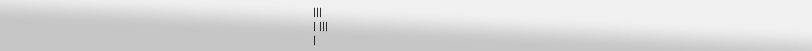|||
| |||
|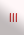|||